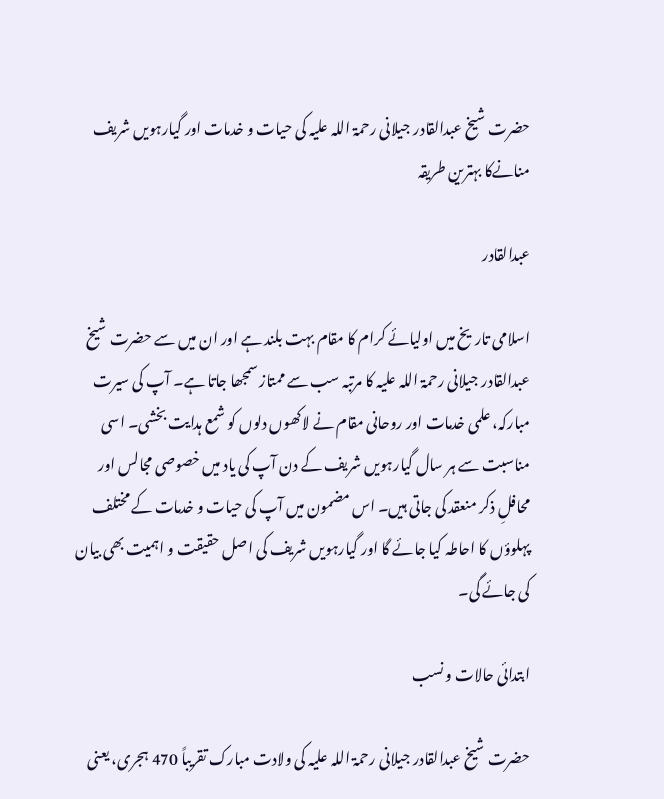حضرت شیخ عبدالقادر جیلانی رحمۃ اللہ علیہ کی حیات و خدمات اور گیارہویں شریف منانےکا بہترین طریقہ

عبدالقادر

اسلامی تاریخ میں اولیائے کرام کا مقام بہت بلند ہے اور ان میں سے حضرت شیخ عبدالقادر جیلانی رحمۃ اللہ علیہ کا مرتبہ سب سے ممتاز سمجھا جاتا ہے۔ آپ کی سیرت مبارکہ، علمی خدمات اور روحانی مقام نے لاکھوں دلوں کو شمع ہدایت بخشی۔ اسی مناسبت سے ہر سال گیارہویں شریف کے دن آپ کی یاد میں خصوصی مجالس اور محافلِ ذکر منعقد کی جاتی ہیں۔ اس مضمون میں آپ کی حیات و خدمات کے مختلف پہلوؤں کا احاطہ کیا جائے گا اور گیارہویں شریف کی اصل حقیقت و اہمیت بھی بیان کی جائے گی۔

ابتدائی حالات و نسب

حضرت شیخ عبدالقادر جیلانی رحمۃ اللہ علیہ کی ولادت مبارک تقریباً 470 ہجری، یعنی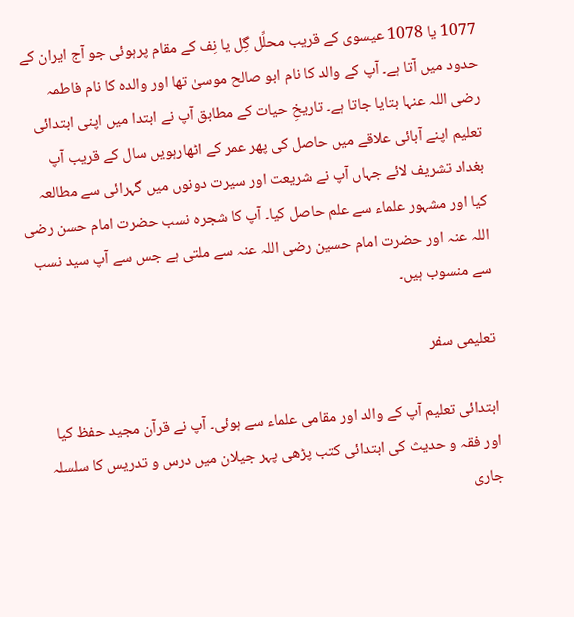1077 یا 1078 عیسوی کے قریب محلِّل گِل یا نِف کے مقام پرہوئی جو آج ایران کے حدود میں آتا ہے۔ آپ کے والد کا نام ابو صالح موسیٰ تھا اور والدہ کا نام فاطمہ رضی اللہ عنہا بتایا جاتا ہے۔ تاریخِ حیات کے مطابق آپ نے ابتدا میں اپنی ابتدائی تعلیم اپنے آبائی علاقے میں حاصل کی پھر عمر کے اٹھارہویں سال کے قریب آپ بغداد تشریف لائے جہاں آپ نے شریعت اور سیرت دونوں میں گہرائی سے مطالعہ کیا اور مشہور علماء سے علم حاصل کیا۔ آپ کا شجرہ نسب حضرت امام حسن رضی اللہ عنہ اور حضرت امام حسین رضی اللہ عنہ سے ملتی ہے جس سے آپ سید نسب سے منسوب ہیں۔

تعلیمی سفر

ابتدائی تعلیم آپ کے والد اور مقامی علماء سے ہوئی۔ آپ نے قرآن مجید حفظ کیا اور فقہ و حدیث کی ابتدائی کتب پڑھی پہر جیلان میں درس و تدریس کا سلسلہ جاری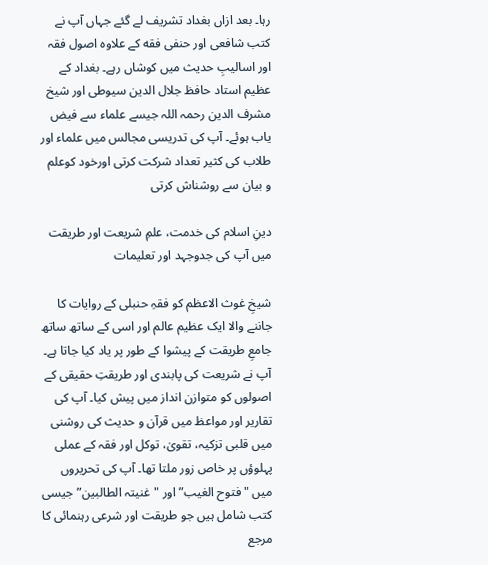رہا۔ بعد ازاں بغداد تشریف لے گئے جہاں آپ نے کتب شافعی اور حنفی فقه کے علاوہ اصول فقہ اور اسالیبِ حدیث میں کوشاں رہے۔ بغداد کے عظیم استاد حافظ جلال الدین سیوطی اور شیخ مشرف الدین رحمہ اللہ جیسے علماء سے فیض یاب ہوئے۔ آپ کی تدریسی مجالس میں علماء اور طلاب کی کثیر تعداد شرکت کرتی اورخود کوعلم و بیان سے روشناش کرتی

دینِ اسلام کی خدمت، علمِ شریعت اور طریقت میں آپ کی جدوجہد اور تعلیمات

شیخِ غوث الاعظم کو فقہِ حنبلی کے روایات کا جاننے والا ایک عظیم عالم اور اسی کے ساتھ ساتھ جامعِ طریقت کے پیشوا کے طور پر یاد کیا جاتا ہے۔ آپ نے شریعت کی پابندی اور طریقتِ حقیقی کے اصولوں کو متوازن انداز میں پیش کیا۔ آپ کی تقاریر اور مواعظ میں قرآن و حدیث کی روشنی میں قلبی تزکیہ، تقویٰ، توکل اور فقہ کے عملی پہلوؤں پر خاص زور ملتا تھا۔ آپ کی تحریروں میں "فتوح الغیب” اور "غنیتہ الطالبین” جیسی کتب شامل ہیں جو طریقت اور شرعی رہنمائی کا مرجع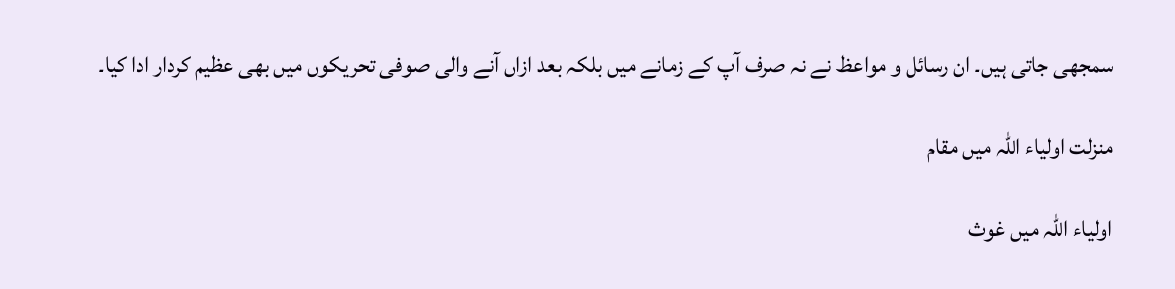سمجھی جاتی ہیں۔ ان رسائل و مواعظ نے نہ صرف آپ کے زمانے میں بلکہ بعد ازاں آنے والی صوفی تحریکوں میں بھی عظیم کردار ادا کیا۔

منزلت اولیاء اللہ میں مقام

اولیاء اللہ میں غوث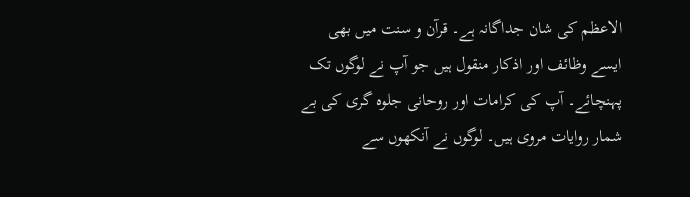الاعظم کی شان جداگانہ ہے۔ قرآن و سنت میں بھی ایسے وظائف اور اذکار منقول ہیں جو آپ نے لوگوں تک پہنچائے۔ آپ کی کرامات اور روحانی جلوہ گری کی بے شمار روایات مروی ہیں۔ لوگوں نے آنکھوں سے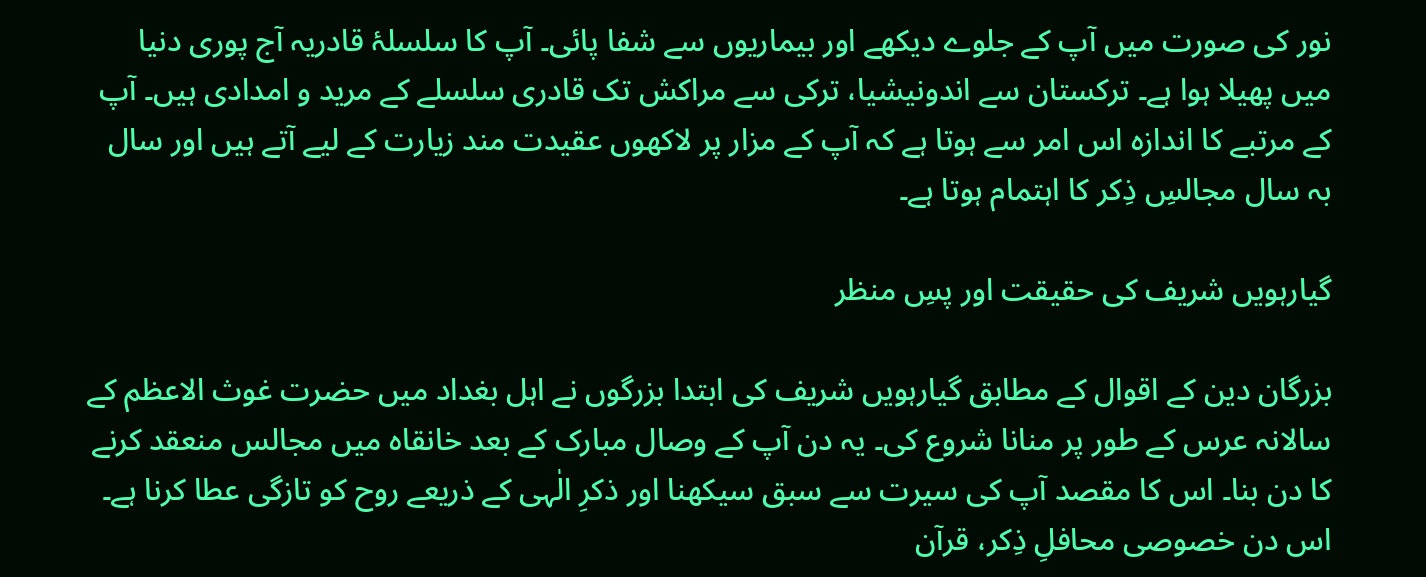نور کی صورت میں آپ کے جلوے دیکھے اور بیماریوں سے شفا پائی۔ آپ کا سلسلۂ قادریہ آج پوری دنیا میں پھیلا ہوا ہے۔ ترکستان سے اندونیشیا، ترکی سے مراکش تک قادری سلسلے کے مرید و امدادی ہیں۔ آپ کے مرتبے کا اندازہ اس امر سے ہوتا ہے کہ آپ کے مزار پر لاکھوں عقیدت مند زیارت کے لیے آتے ہیں اور سال بہ سال مجالسِ ذِکر کا اہتمام ہوتا ہے۔

گیارہویں شریف کی حقیقت اور پسِ منظر

بزرگان دین کے اقوال کے مطابق گیارہویں شریف کی ابتدا بزرگوں نے اہل بغداد میں حضرت غوث الاعظم کے سالانہ عرس کے طور پر منانا شروع کی۔ یہ دن آپ کے وصال مبارک کے بعد خانقاہ میں مجالس منعقد کرنے کا دن بنا۔ اس کا مقصد آپ کی سیرت سے سبق سیکھنا اور ذکرِ الٰہی کے ذریعے روح کو تازگی عطا کرنا ہے۔ اس دن خصوصی محافلِ ذِکر، قرآن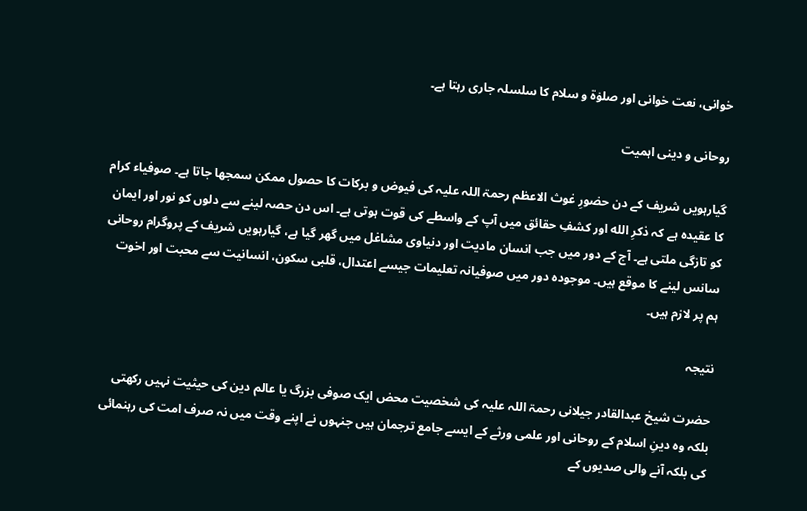خوانی، نعت خوانی اور صلوٰۃ و سلام کا سلسلہ جاری رہتا ہے۔

روحانی و دینی اہمیت

گیارہویں شریف کے دن حضورِ غوث الاعظم رحمۃ اللہ علیہ کی فیوض و برکات کا حصول ممکن سمجھا جاتا ہے۔ صوفیاء کرام کا عقیدہ ہے کہ ذکرِ الله اور کشفِ حقائق میں آپ کے واسطے کی قوت ہوتی ہے۔ اس دن حصہ لینے سے دلوں کو نور اور ایمان کو تازگی ملتی ہے۔ آج کے دور میں جب انسان مادیت اور دنیاوی مشاغل میں گھر گیا ہے، گیارہویں شریف کے پروگرام روحانی سانس لینے کا موقع ہیں۔ موجودہ دور میں صوفیانہ تعلیمات جیسے اعتدال، قلبی سکون، انسانیت سے محبت اور اخوت ہم پر لازم ہیں۔

نتیجہ

حضرت شیخ عبدالقادر جیلانی رحمۃ اللہ علیہ کی شخصیت محض ایک صوفی بزرگ یا عالم دین کی حیثیت نہیں رکھتی بلکہ وہ دینِ اسلام کے روحانی اور علمی ورثے کے ایسے جامع ترجمان ہیں جنہوں نے اپنے وقت میں نہ صرف امت کی رہنمائی کی بلکہ آنے والی صدیوں کے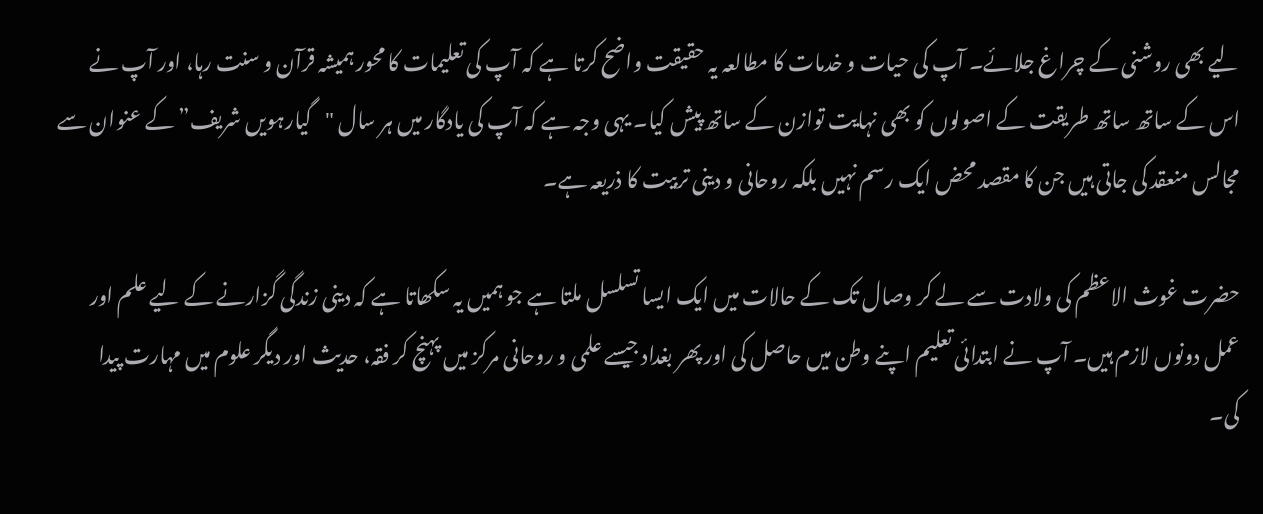لیے بھی روشنی کے چراغ جلائے۔ آپ کی حیات و خدمات کا مطالعہ یہ حقیقت واضح کرتا ہے کہ آپ کی تعلیمات کا محور ہمیشہ قرآن و سنت رہا، اور آپ نے اس کے ساتھ ساتھ طریقت کے اصولوں کو بھی نہایت توازن کے ساتھ پیش کیا۔ یہی وجہ ہے کہ آپ کی یادگار میں ہر سال "گیارہویں شریف” کے عنوان سے مجالس منعقد کی جاتی ہیں جن کا مقصد محض ایک رسم نہیں بلکہ روحانی و دینی تربیت کا ذریعہ ہے۔

حضرت غوث الاعظم کی ولادت سے لے کر وصال تک کے حالات میں ایک ایسا تسلسل ملتا ہے جو ہمیں یہ سکھاتا ہے کہ دینی زندگی گزارنے کے لیے علم اور عمل دونوں لازم ہیں۔ آپ نے ابتدائی تعلیم اپنے وطن میں حاصل کی اور پھر بغداد جیسے علمی و روحانی مرکز میں پہنچ کر فقہ، حدیث اور دیگر علوم میں مہارت پیدا کی۔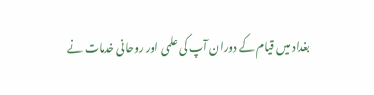بغداد میں قیام کے دوران آپ کی علمی اور روحانی خدمات نے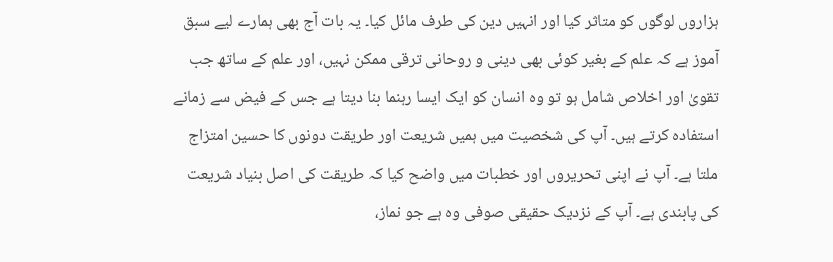ہزاروں لوگوں کو متاثر کیا اور انہیں دین کی طرف مائل کیا۔ یہ بات آج بھی ہمارے لیے سبق آموز ہے کہ علم کے بغیر کوئی بھی دینی و روحانی ترقی ممکن نہیں، اور علم کے ساتھ جب تقویٰ اور اخلاص شامل ہو تو وہ انسان کو ایک ایسا رہنما بنا دیتا ہے جس کے فیض سے زمانے استفادہ کرتے ہیں۔ آپ کی شخصیت میں ہمیں شریعت اور طریقت دونوں کا حسین امتزاج ملتا ہے۔ آپ نے اپنی تحریروں اور خطبات میں واضح کیا کہ طریقت کی اصل بنیاد شریعت کی پابندی ہے۔ آپ کے نزدیک حقیقی صوفی وہ ہے جو نماز،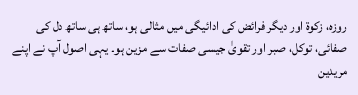روزہ، زکوة اور دیگر فرائض کی ادائیگی میں مثالی ہو، ساتھ ہی ساتھ دل کی صفائی، توکل، صبر اور تقویٰ جیسی صفات سے مزین ہو۔ یہی اصول آپ نے اپنے مریدین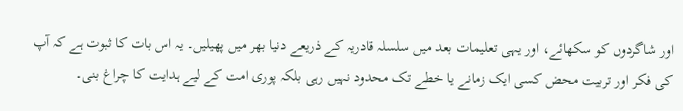اور شاگردوں کو سکھائے، اور یہی تعلیمات بعد میں سلسلہ قادریہ کے ذریعے دنیا بھر میں پھیلیں۔ یہ اس بات کا ثبوت ہے کہ آپ کی فکر اور تربیت محض کسی ایک زمانے یا خطے تک محدود نہیں رہی بلکہ پوری امت کے لیے ہدایت کا چراغ بنی۔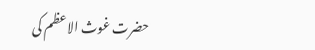حضرت غوث الاعظم کی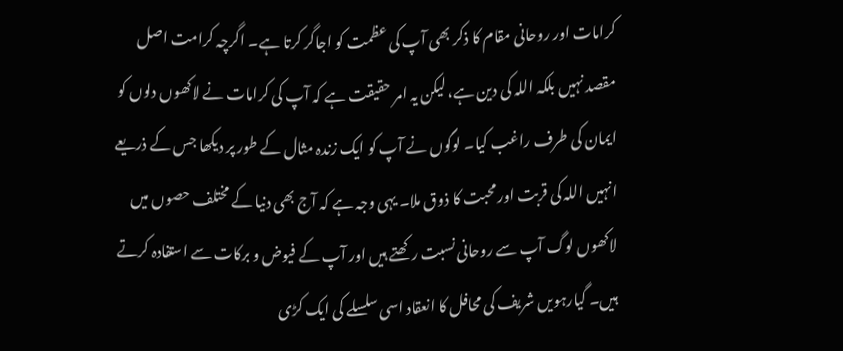کرامات اور روحانی مقام کا ذکر بھی آپ کی عظمت کو اجاگر کرتا ہے۔ اگرچہ کرامت اصل مقصد نہیں بلکہ اللہ کی دین ہے، لیکن یہ امر حقیقت ہے کہ آپ کی کرامات نے لاکھوں دلوں کو ایمان کی طرف راغب کیا۔ لوگوں نے آپ کو ایک زندہ مثال کے طور پر دیکھا جس کے ذریعے انہیں اللہ کی قربت اور محبت کا ذوق ملا۔ یہی وجہ ہے کہ آج بھی دنیا کے مختلف حصوں میں لاکھوں لوگ آپ سے روحانی نسبت رکھتے ہیں اور آپ کے فیوض و برکات سے استفادہ کرتے ہیں۔ گیارہویں شریف کی محافل کا انعقاد اسی سلسلے کی ایک کڑی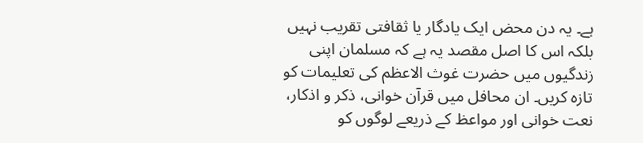ہے۔ یہ دن محض ایک یادگار یا ثقافتی تقریب نہیں بلکہ اس کا اصل مقصد یہ ہے کہ مسلمان اپنی زندگیوں میں حضرت غوث الاعظم کی تعلیمات کو تازہ کریں۔ ان محافل میں قرآن خوانی، ذکر و اذکار، نعت خوانی اور مواعظ کے ذریعے لوگوں کو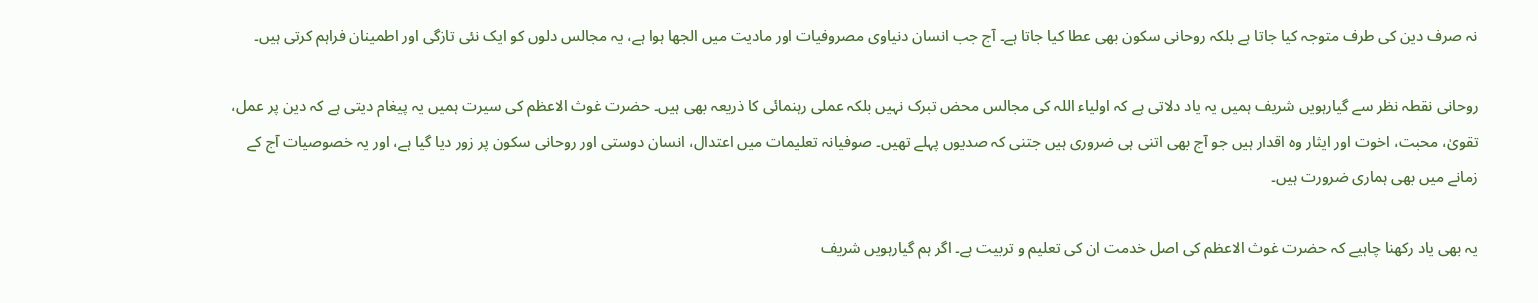نہ صرف دین کی طرف متوجہ کیا جاتا ہے بلکہ روحانی سکون بھی عطا کیا جاتا ہے۔ آج جب انسان دنیاوی مصروفیات اور مادیت میں الجھا ہوا ہے، یہ مجالس دلوں کو ایک نئی تازگی اور اطمینان فراہم کرتی ہیں۔

روحانی نقطہ نظر سے گیارہویں شریف ہمیں یہ یاد دلاتی ہے کہ اولیاء اللہ کی مجالس محض تبرک نہیں بلکہ عملی رہنمائی کا ذریعہ بھی ہیں۔ حضرت غوث الاعظم کی سیرت ہمیں یہ پیغام دیتی ہے کہ دین پر عمل، تقویٰ، محبت، اخوت اور ایثار وہ اقدار ہیں جو آج بھی اتنی ہی ضروری ہیں جتنی کہ صدیوں پہلے تھیں۔ صوفیانہ تعلیمات میں اعتدال، انسان دوستی اور روحانی سکون پر زور دیا گیا ہے، اور یہ خصوصیات آج کے زمانے میں بھی ہماری ضرورت ہیں۔

یہ بھی یاد رکھنا چاہیے کہ حضرت غوث الاعظم کی اصل خدمت ان کی تعلیم و تربیت ہے۔ اگر ہم گیارہویں شریف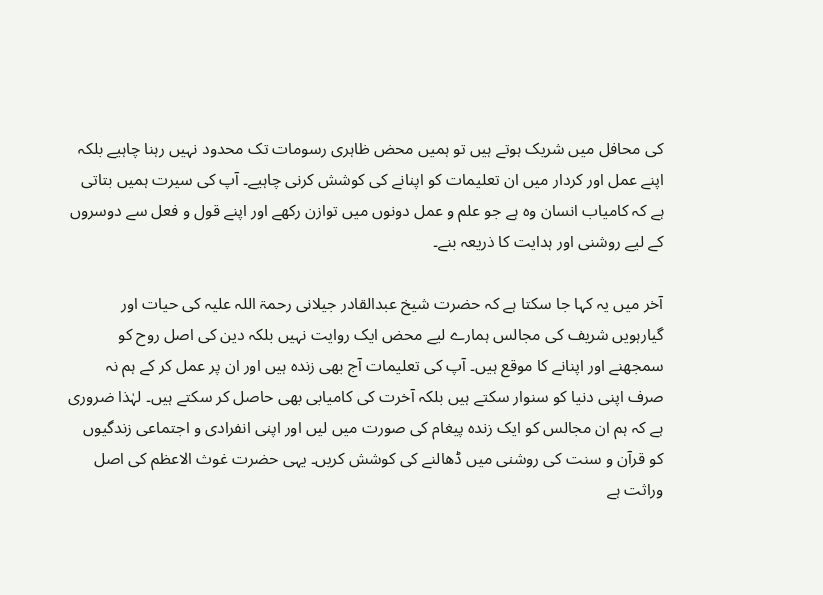کی محافل میں شریک ہوتے ہیں تو ہمیں محض ظاہری رسومات تک محدود نہیں رہنا چاہیے بلکہ اپنے عمل اور کردار میں ان تعلیمات کو اپنانے کی کوشش کرنی چاہیے۔ آپ کی سیرت ہمیں بتاتی ہے کہ کامیاب انسان وہ ہے جو علم و عمل دونوں میں توازن رکھے اور اپنے قول و فعل سے دوسروں کے لیے روشنی اور ہدایت کا ذریعہ بنے۔

آخر میں یہ کہا جا سکتا ہے کہ حضرت شیخ عبدالقادر جیلانی رحمۃ اللہ علیہ کی حیات اور گیارہویں شریف کی مجالس ہمارے لیے محض ایک روایت نہیں بلکہ دین کی اصل روح کو سمجھنے اور اپنانے کا موقع ہیں۔ آپ کی تعلیمات آج بھی زندہ ہیں اور ان پر عمل کر کے ہم نہ صرف اپنی دنیا کو سنوار سکتے ہیں بلکہ آخرت کی کامیابی بھی حاصل کر سکتے ہیں۔ لہٰذا ضروری ہے کہ ہم ان مجالس کو ایک زندہ پیغام کی صورت میں لیں اور اپنی انفرادی و اجتماعی زندگیوں کو قرآن و سنت کی روشنی میں ڈھالنے کی کوشش کریں۔ یہی حضرت غوث الاعظم کی اصل وراثت ہے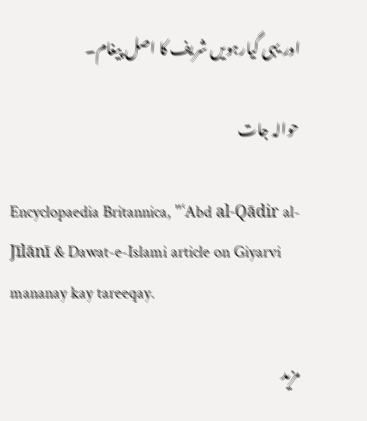اور یہی گیارہویں شریف کا اصل پیغام۔

حوالہ جات

Encyclopaedia Britannica, "ʿAbd al-Qādir al-Jīlānī & Dawat-e-Islami article on Giyarvi mananay kay tareeqay.

مزید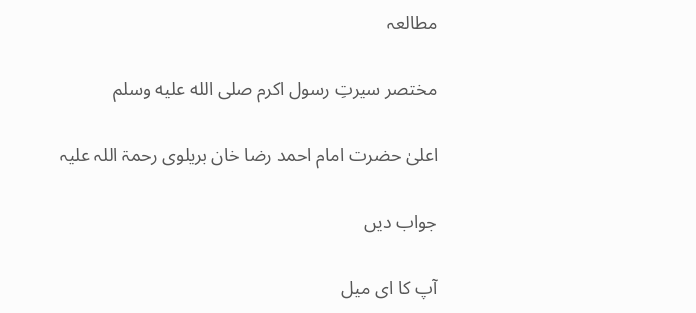مطالعہ

مختصر سیرتِ رسول اکرم صلى الله عليه وسلم

اعلیٰ حضرت امام احمد رضا خان بریلوی رحمۃ اللہ علیہ

جواب دیں

آپ کا ای میل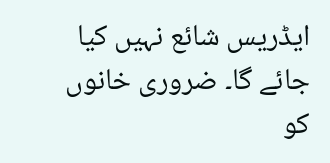ایڈریس شائع نہیں کیا جائے گا۔ ضروری خانوں کو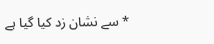* سے نشان زد کیا گیا ہے